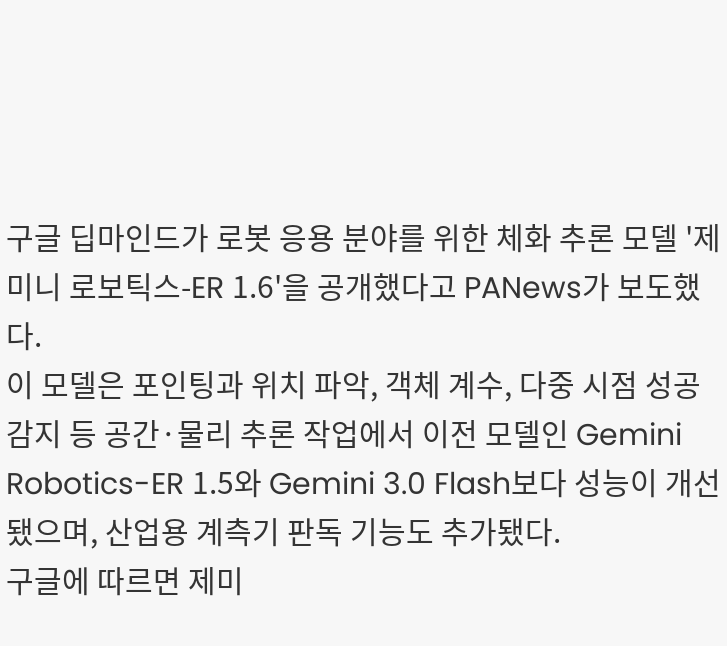구글 딥마인드가 로봇 응용 분야를 위한 체화 추론 모델 '제미니 로보틱스-ER 1.6'을 공개했다고 PANews가 보도했다.
이 모델은 포인팅과 위치 파악, 객체 계수, 다중 시점 성공 감지 등 공간·물리 추론 작업에서 이전 모델인 Gemini Robotics-ER 1.5와 Gemini 3.0 Flash보다 성능이 개선됐으며, 산업용 계측기 판독 기능도 추가됐다.
구글에 따르면 제미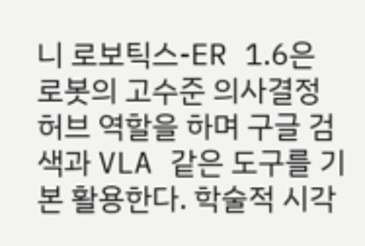니 로보틱스-ER 1.6은 로봇의 고수준 의사결정 허브 역할을 하며 구글 검색과 VLA 같은 도구를 기본 활용한다. 학술적 시각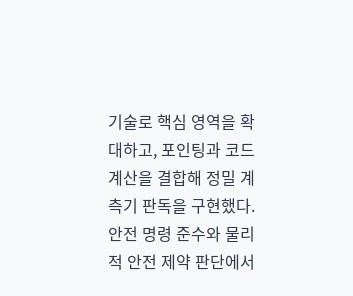기술로 핵심 영역을 확대하고, 포인팅과 코드 계산을 결합해 정밀 계측기 판독을 구현했다.
안전 명령 준수와 물리적 안전 제약 판단에서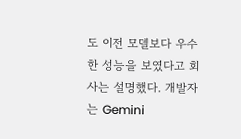도 이전 모델보다 우수한 성능을 보였다고 회사는 설명했다. 개발자는 Gemini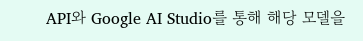API와 Google AI Studio를 통해 해당 모델을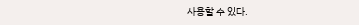사용할 수 있다.